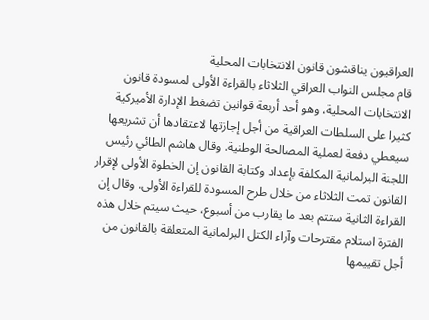العراقيون يناقشون قانون الانتخابات المحلية
قام مجلس النواب العراقي الثلاثاء بالقراءة الأولى لمسودة قانون الانتخابات المحلية، وهو أحد أربعة قوانين تضغط الإدارة الأميركية كثيرا على السلطات العراقية من أجل إجازتها لاعتقادها أن تشريعها سيعطي دفعة لعملية المصالحة الوطنية. وقال هاشم الطائي رئيس اللجنة البرلمانية المكلفة بإعداد وكتابة القانون إن الخطوة الأولى لإقرار القانون تمت الثلاثاء من خلال طرح المسودة للقراءة الأولى. وقال إن القراءة الثانية ستتم بعد ما يقارب من أسبوع، حيث سيتم خلال هذه الفترة استلام مقترحات وآراء الكتل البرلمانية المتعلقة بالقانون من أجل تقييمها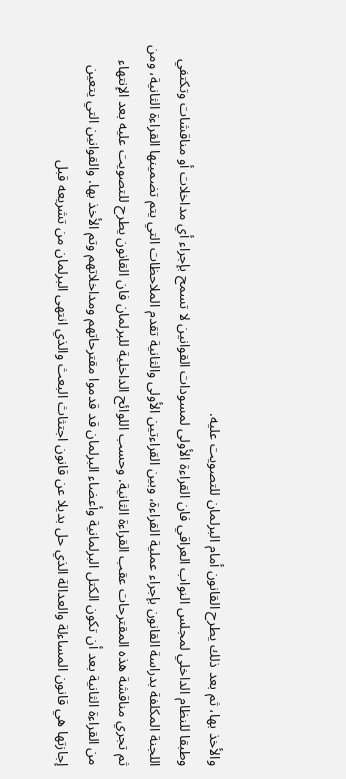والأخذ بها، ثم بعد ذلك يطرح القانون أمام البرلمان للتصويت عليه.
وطبقا للنظام الداخلي لمجلس النواب العراقي فان القراءة الأولى لمسودات القوانين لا تسمح بإجراء أي مداخلات أو مناقشات وتكتفي اللجنة المكلفة بدراسة القانون بإجراء عملية القراءة، وبين القراءتين الأولى والثانية تقدم الملاحظات التي يتم تضمينها القراءة الثانية، ومن ثم تجري مناقشة هذه المقترحات عقب القراءة الثانية. وحسب اللوائح الداخلية للبرلمان فان القانون يطرح للتصويت عليه بعد الإنتهاء من القراءة الثانية بعد أن تكون الكتل البرلمانية وأعضاء البرلمان قد قدموا مقترحاتهم ومداخلاتهم وتم الأخذ بها. والقوانين التي يتعين إجازتها هي قانون المساءلة والعدالة الذي حل بديلا عن قانون اجتثاث البعث والذي انتهى البرلمان من تشريعه قبل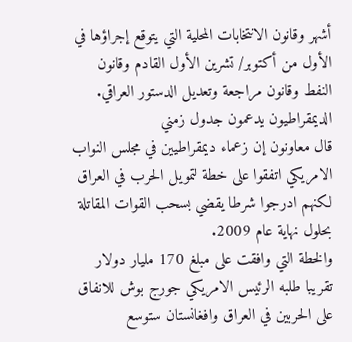أشهر وقانون الانتخابات المحلية التي يتوقع إجراؤها في الأول من أكتوبر/ تشرين الأول القادم وقانون النفط وقانون مراجعة وتعديل الدستور العراقي.
الديمقراطيون يدعمون جدول زمني
قال معاونون إن زعماء ديمقراطيين في مجلس النواب الامريكي اتفقوا على خطة لتمويل الحرب في العراق لكنهم ادرجوا شرطا يقضي بسحب القوات المقاتلة بحلول نهاية عام 2009.
والخطة التي وافقت على مبلغ 170 مليار دولار تقريبا طلبه الرئيس الامريكي جورج بوش للانفاق على الحربين في العراق وافغانستان ستوسع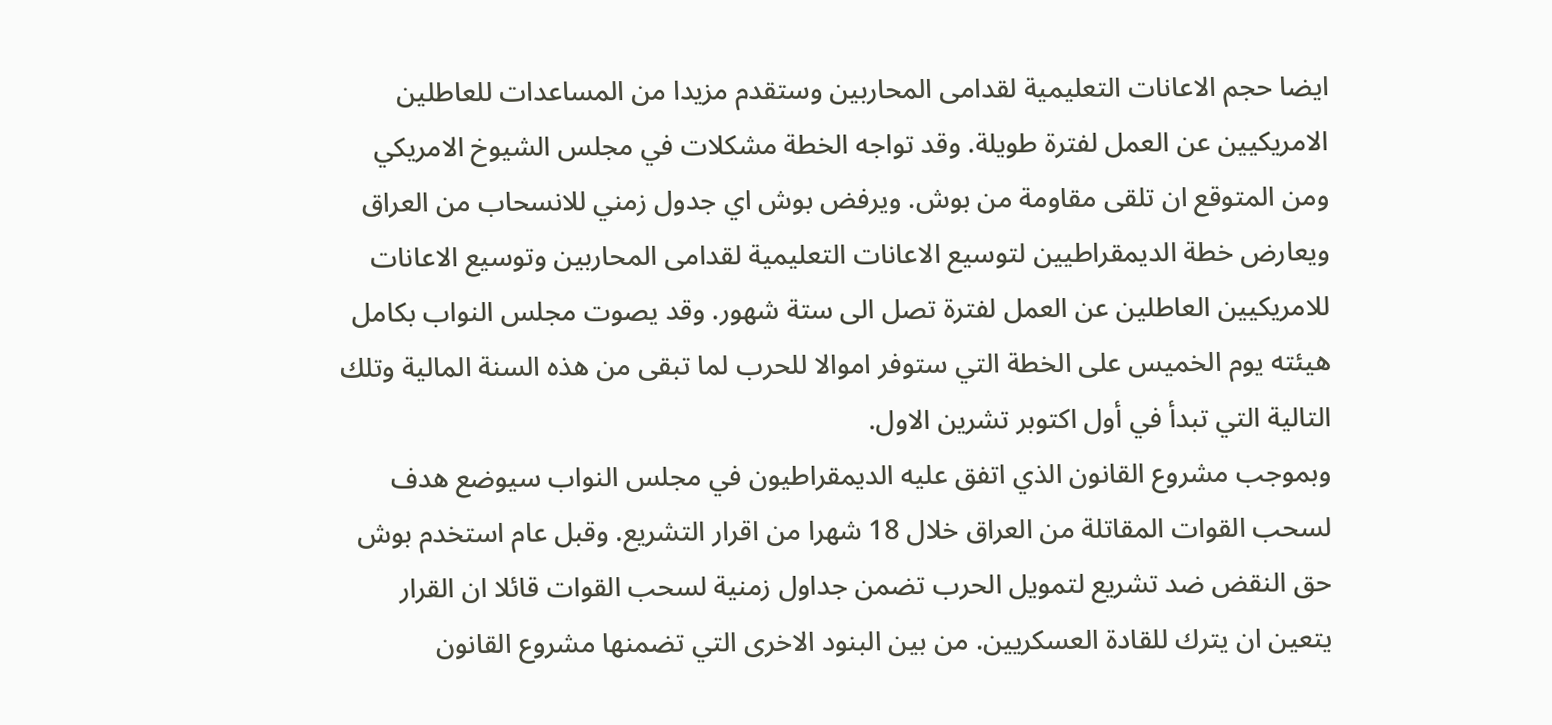ايضا حجم الاعانات التعليمية لقدامى المحاربين وستقدم مزيدا من المساعدات للعاطلين الامريكيين عن العمل لفترة طويلة. وقد تواجه الخطة مشكلات في مجلس الشيوخ الامريكي ومن المتوقع ان تلقى مقاومة من بوش. ويرفض بوش اي جدول زمني للانسحاب من العراق ويعارض خطة الديمقراطيين لتوسيع الاعانات التعليمية لقدامى المحاربين وتوسيع الاعانات للامريكيين العاطلين عن العمل لفترة تصل الى ستة شهور. وقد يصوت مجلس النواب بكامل هيئته يوم الخميس على الخطة التي ستوفر اموالا للحرب لما تبقى من هذه السنة المالية وتلك التالية التي تبدأ في أول اكتوبر تشرين الاول.
وبموجب مشروع القانون الذي اتفق عليه الديمقراطيون في مجلس النواب سيوضع هدف لسحب القوات المقاتلة من العراق خلال 18 شهرا من اقرار التشريع. وقبل عام استخدم بوش حق النقض ضد تشريع لتمويل الحرب تضمن جداول زمنية لسحب القوات قائلا ان القرار يتعين ان يترك للقادة العسكريين. من بين البنود الاخرى التي تضمنها مشروع القانون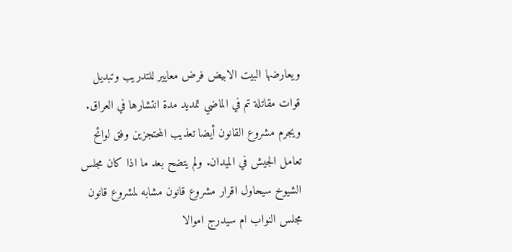ويعارضها البيت الابيض فرض معايير للتدريب وتبديل قوات مقاتلة تم في الماضي تمديد مدة انتشارها في العراق.
ويجرم مشروع القانون أيضا تعذيب المحتجزين وفق لوائح تعامل الجيش في الميدان. ولم يتضح بعد ما اذا كان مجلس الشيوخ سيحاول اقرار مشروع قانون مشابه لمشروع قانون مجلس النواب ام سيدرج اموالا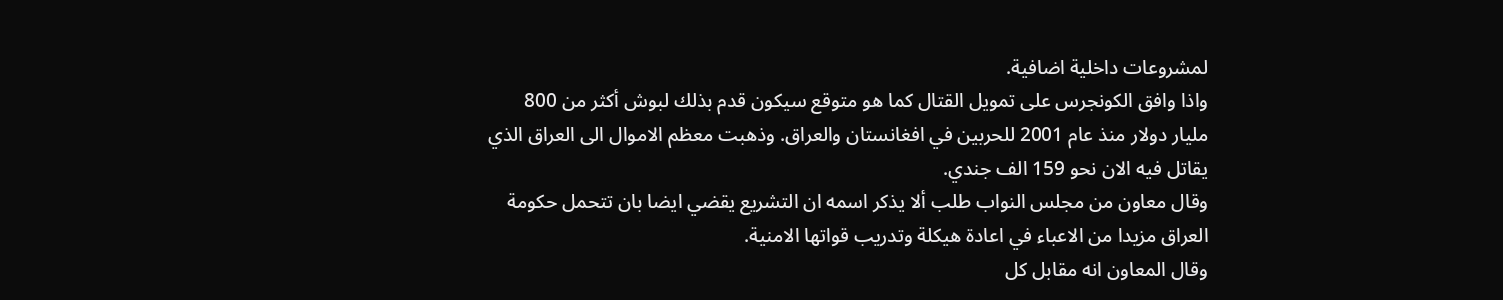لمشروعات داخلية اضافية.
واذا وافق الكونجرس على تمويل القتال كما هو متوقع سيكون قدم بذلك لبوش أكثر من 800 مليار دولار منذ عام 2001 للحربين في افغانستان والعراق. وذهبت معظم الاموال الى العراق الذي يقاتل فيه الان نحو 159 الف جندي.
وقال معاون من مجلس النواب طلب ألا يذكر اسمه ان التشريع يقضي ايضا بان تتحمل حكومة العراق مزيدا من الاعباء في اعادة هيكلة وتدريب قواتها الامنية.
وقال المعاون انه مقابل كل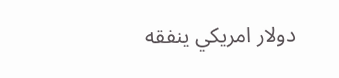دولار امريكي ينفقه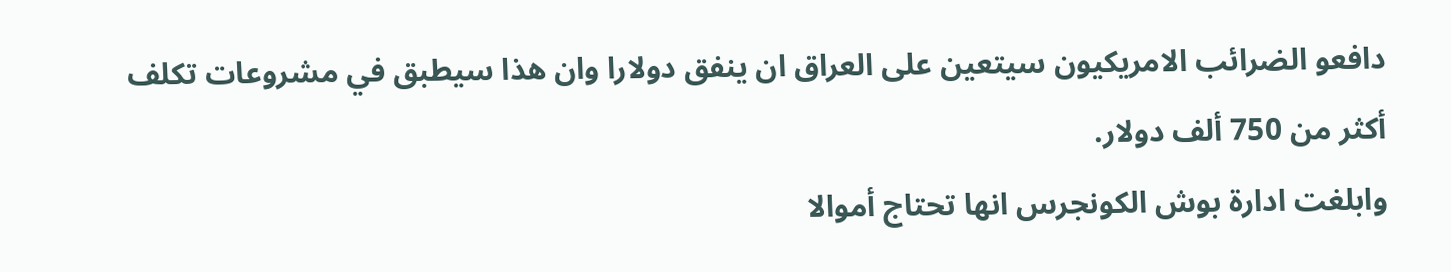دافعو الضرائب الامريكيون سيتعين على العراق ان ينفق دولارا وان هذا سيطبق في مشروعات تكلف أكثر من 750 ألف دولار.
وابلغت ادارة بوش الكونجرس انها تحتاج أموالا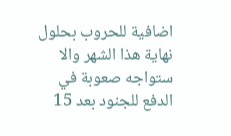اضافية للحروب بحلول نهاية هذا الشهر والا ستواجه صعوبة في الدفع للجنود بعد 15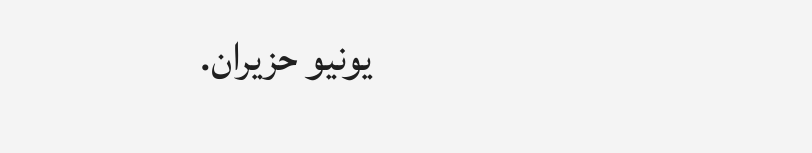يونيو حزيران.